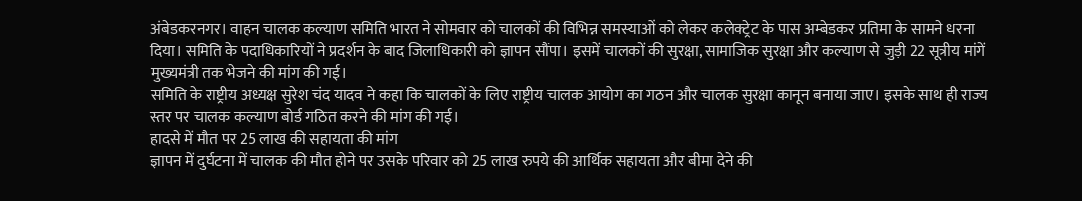अंबेडकरनगर। वाहन चालक कल्याण समिति भारत ने सोमवार को चालकों की विभिन्न समस्याओं को लेकर कलेक्ट्रेट के पास अम्बेडकर प्रतिमा के सामने धरना दिया। समिति के पदाधिकारियों ने प्रदर्शन के बाद जिलाधिकारी को ज्ञापन सौंपा। इसमें चालकों की सुरक्षा, सामाजिक सुरक्षा और कल्याण से जुड़ी 22 सूत्रीय मांगें मुख्यमंत्री तक भेजने की मांग की गई।
समिति के राष्ट्रीय अध्यक्ष सुरेश चंद यादव ने कहा कि चालकों के लिए राष्ट्रीय चालक आयोग का गठन और चालक सुरक्षा कानून बनाया जाए। इसके साथ ही राज्य स्तर पर चालक कल्याण बोर्ड गठित करने की मांग की गई।
हादसे में मौत पर 25 लाख की सहायता की मांग
ज्ञापन में दुर्घटना में चालक की मौत होने पर उसके परिवार को 25 लाख रुपये की आर्थिक सहायता और बीमा देने की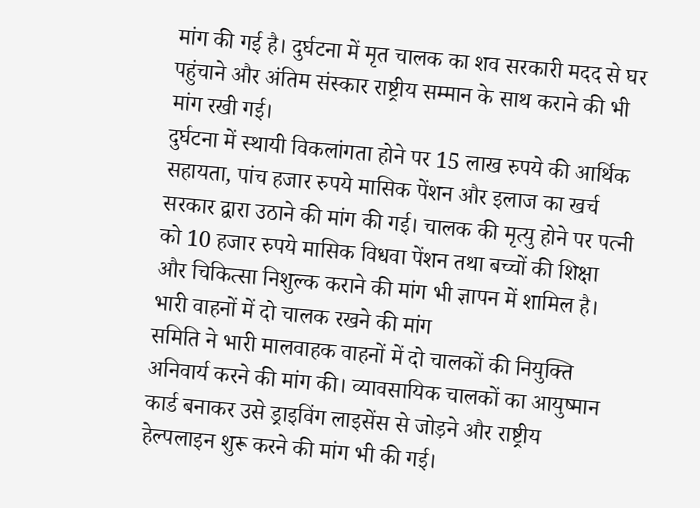मांग की गई है। दुर्घटना में मृत चालक का शव सरकारी मदद से घर पहुंचाने और अंतिम संस्कार राष्ट्रीय सम्मान के साथ कराने की भी मांग रखी गई।
दुर्घटना में स्थायी विकलांगता होने पर 15 लाख रुपये की आर्थिक सहायता, पांच हजार रुपये मासिक पेंशन और इलाज का खर्च सरकार द्वारा उठाने की मांग की गई। चालक की मृत्यु होने पर पत्नी को 10 हजार रुपये मासिक विधवा पेंशन तथा बच्चों की शिक्षा और चिकित्सा निशुल्क कराने की मांग भी ज्ञापन में शामिल है।
भारी वाहनों में दो चालक रखने की मांग
समिति ने भारी मालवाहक वाहनों में दो चालकों की नियुक्ति अनिवार्य करने की मांग की। व्यावसायिक चालकों का आयुष्मान कार्ड बनाकर उसे ड्राइविंग लाइसेंस से जोड़ने और राष्ट्रीय हेल्पलाइन शुरू करने की मांग भी की गई।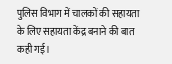पुलिस विभाग में चालकों की सहायता के लिए सहायता केंद्र बनाने की बात कही गई।